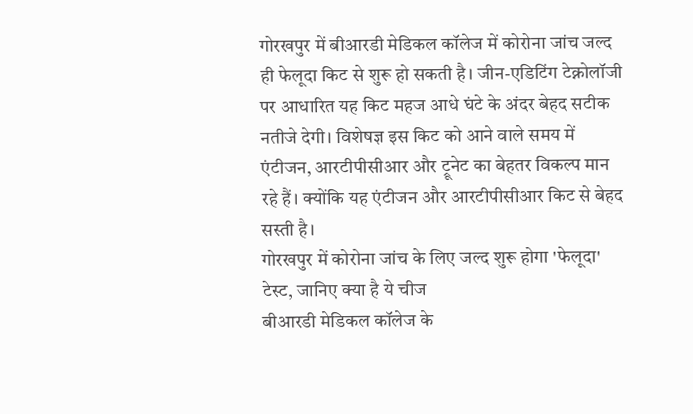गोरखपुर में बीआरडी मेडिकल कॉलेज में कोरोना जांच जल्द ही फेलूदा किट से शुरू हो सकती है। जीन-एडिटिंग टेक्नोलॉजी पर आधारित यह किट महज आधे घंटे के अंदर बेहद सटीक नतीजे देगी। विशेषज्ञ इस किट को आने वाले समय में एंटीजन, आरटीपीसीआर और ट्रूनेट का बेहतर विकल्प मान रहे हैं। क्योंकि यह एंटीजन और आरटीपीसीआर किट से बेहद सस्ती है।
गोरखपुर में कोरोना जांच के लिए जल्द शुरू होगा 'फेलूदा' टेस्ट, जानिए क्या है ये चीज
बीआरडी मेडिकल कॉलेज के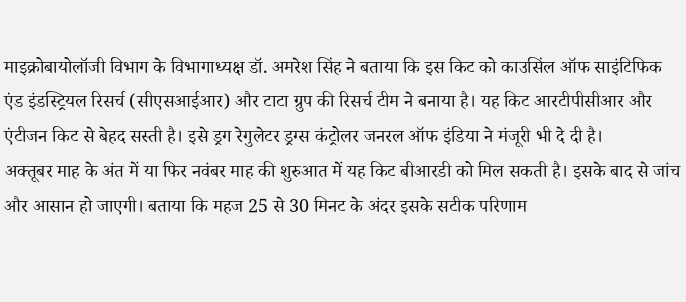माइक्रोबायोलॉजी विभाग के विभागाध्यक्ष डॉ. अमरेश सिंह ने बताया कि इस किट को काउसिंल ऑफ साइंटिफिक एंड इंडस्ट्रियल रिसर्च (सीएसआईआर) और टाटा ग्रुप की रिसर्च टीम ने बनाया है। यह किट आरटीपीसीआर और एंटीजन किट से बेहद सस्ती है। इसे ड्रग रेगुलेटर ड्रग्स कंट्रोलर जनरल ऑफ इंडिया ने मंजूरी भी दे दी है।
अक्तूबर माह के अंत में या फिर नवंबर माह की शुरुआत में यह किट बीआरडी को मिल सकती है। इसके बाद से जांच और आसान हो जाएगी। बताया कि महज 25 से 30 मिनट के अंदर इसके सटीक परिणाम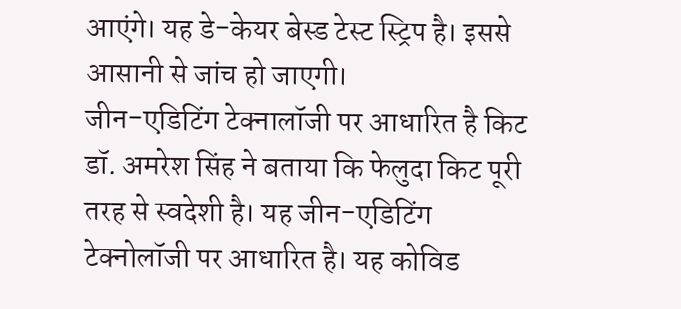आएंगे। यह डे-केयर बेस्ड टेस्ट स्ट्रिप है। इससे आसानी से जांच हो जाएगी।
जीन-एडिटिंग टेक्नालॉजी पर आधारित है किट
डॉ. अमरेश सिंह ने बताया कि फेलुदा किट पूरी तरह से स्वदेशी है। यह जीन-एडिटिंग टेक्नोलॉजी पर आधारित है। यह कोविड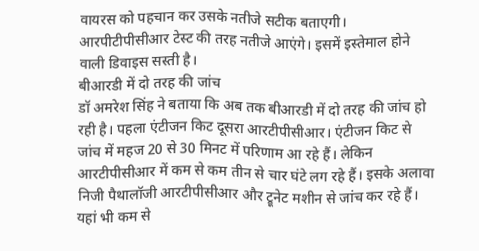वायरस को पहचान कर उसके नतीजे सटीक बताएगी। आरपीटीपीसीआर टेस्ट की तरह नतीजे आएंगे। इसमें इस्तेमाल होने वाली डिवाइस सस्ती है।
बीआरडी में दो तरह की जांच
डॉ अमरेश सिंह ने बताया कि अब तक बीआरडी में दो तरह की जांच हो रही है। पहला एंटीजन किट दूसरा आरटीपीसीआर। एंटीजन किट से जांच में महज 20 से 30 मिनट में परिणाम आ रहे हैं। लेकिन आरटीपीसीआर में कम से कम तीन से चार घंटे लग रहे हैं। इसके अलावा निजी पैथालॉजी आरटीपीसीआर और ट्रूनेट मशीन से जांच कर रहे हैं। यहां भी कम से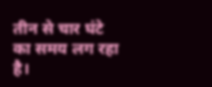तीन से चार घंटे का समय लग रहा है।